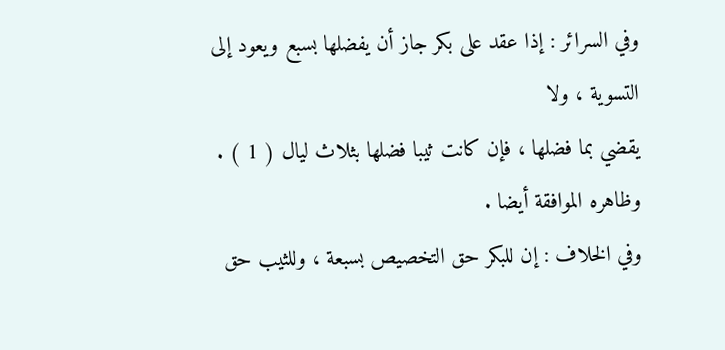وفي السرائر : إذا عقد على بكر جاز أن يفضلها بسبع ويعود إلى التسوية ، ولا
يقضي بما فضلها ، فإن كانت ثيبا فضلها بثلاث ليال ( 1 ) . وظاهره الموافقة أيضا .
وفي الخلاف : إن للبكر حق التخصيص بسبعة ، وللثيب حق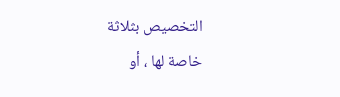التخصيص بثلاثة
خاصة لها ، أو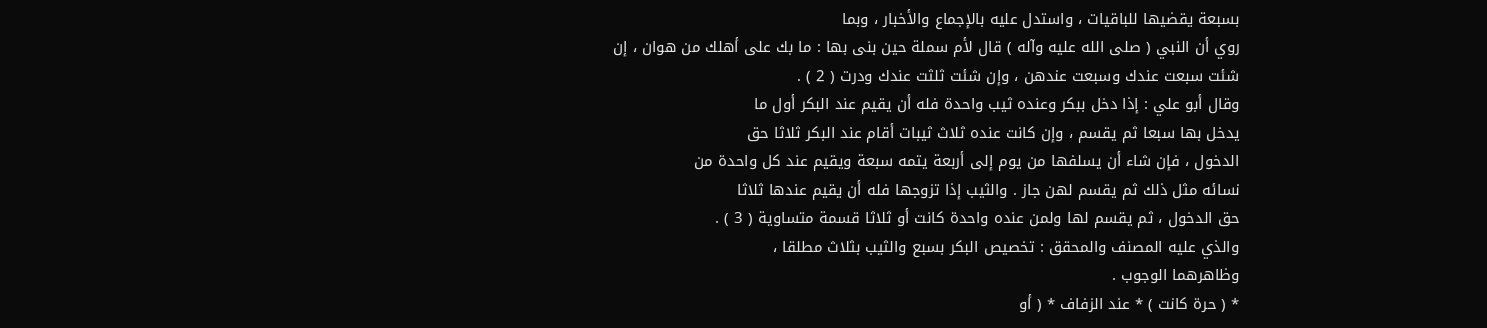بسبعة يقضيها للباقيات ، واستدل عليه بالإجماع والأخبار ، وبما
روي أن النبي ( صلى الله عليه وآله ) قال لأم سملة حين بنى بها : ما بك على أهلك من هوان ، إن
شئت سبعت عندك وسبعت عندهن ، وإن شئت ثلثت عندك ودرت ( 2 ) .
وقال أبو علي : إذا دخل ببكر وعنده ثيب واحدة فله أن يقيم عند البكر أول ما
يدخل بها سبعا ثم يقسم ، وإن كانت عنده ثلاث ثيبات أقام عند البكر ثلاثا حق
الدخول ، فإن شاء أن يسلفها من يوم إلى أربعة يتمه سبعة ويقيم عند كل واحدة من
نسائه مثل ذلك ثم يقسم لهن جاز . والثيب إذا تزوجها فله أن يقيم عندها ثلاثا
حق الدخول ، ثم يقسم لها ولمن عنده واحدة كانت أو ثلاثا قسمة متساوية ( 3 ) .
والذي عليه المصنف والمحقق : تخصيص البكر بسبع والثيب بثلاث مطلقا ،
وظاهرهما الوجوب .
* ( حرة كانت ) * عند الزفاف * ( أو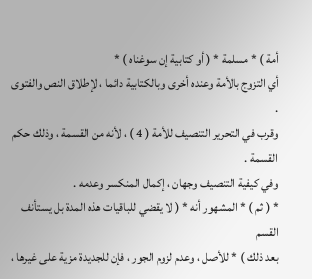أمة ) * مسلمة * ( أو كتابية إن سوغناه ) *
أي التزوج بالأمة وعنده أخرى وبالكتابية دائما ، لإطلاق النص والفتوى .
وقرب في التحرير التنصيف للأمة ( 4 ) ، لأنه من القسمة ، وذلك حكم القسمة .
وفي كيفية التنصيف وجهان ، إكمال المنكسر وعدمه .
* ( ثم ) * المشهور أنه * ( لا يقضي للباقيات هذه المدة بل يستأنف القسم
بعد ذلك ) * للأصل ، وعدم لزوم الجور ، فإن للجديدة مزية على غيرها ،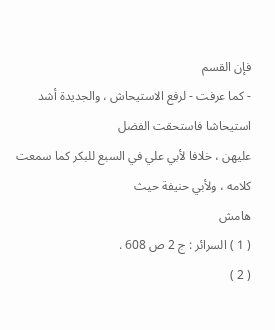فإن القسم
- كما عرفت - لرفع الاستيحاش ، والجديدة أشد استيحاشا فاستحقت الفضل
عليهن ، خلافا لأبي علي في السبع للبكر كما سمعت كلامه ، ولأبي حنيفة حيث
هامش
( 1 ) السرائر : ج 2 ص 608 .
( 2 )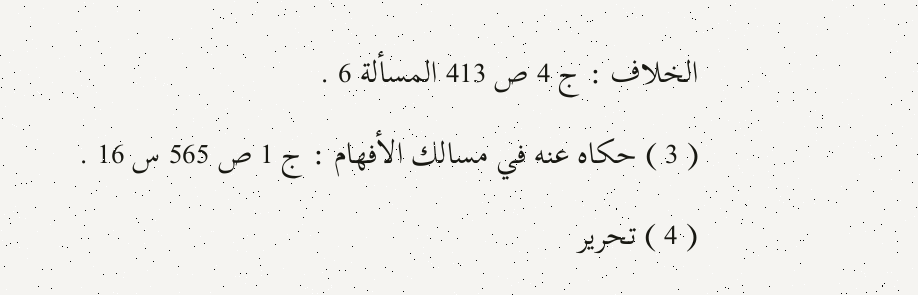الخلاف : ج 4 ص 413 المسألة 6 .
( 3 ) حكاه عنه في مسالك الأفهام : ج 1 ص 565 س 16 .
( 4 ) تحرير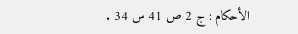الأحكام : ج 2 ص 41 س 34 .